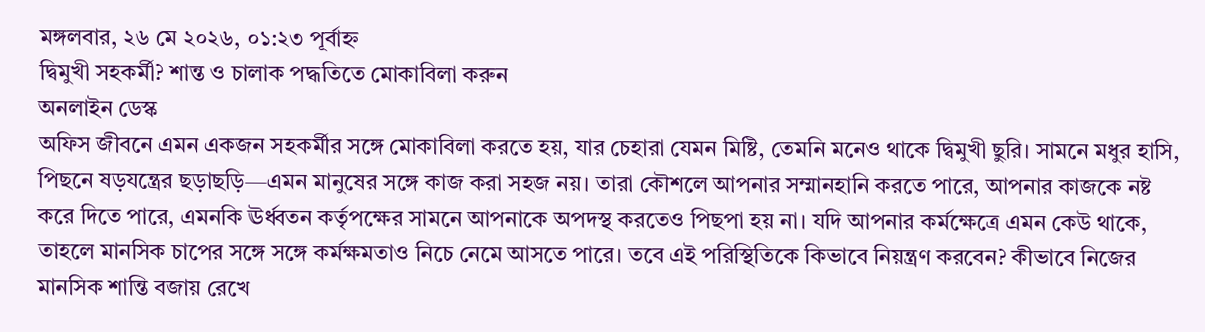মঙ্গলবার, ২৬ মে ২০২৬, ০১:২৩ পূর্বাহ্ন
দ্বিমুখী সহকর্মী? শান্ত ও চালাক পদ্ধতিতে মোকাবিলা করুন
অনলাইন ডেস্ক
অফিস জীবনে এমন একজন সহকর্মীর সঙ্গে মোকাবিলা করতে হয়, যার চেহারা যেমন মিষ্টি, তেমনি মনেও থাকে দ্বিমুখী ছুরি। সামনে মধুর হাসি, পিছনে ষড়যন্ত্রের ছড়াছড়ি—এমন মানুষের সঙ্গে কাজ করা সহজ নয়। তারা কৌশলে আপনার সম্মানহানি করতে পারে, আপনার কাজকে নষ্ট করে দিতে পারে, এমনকি ঊর্ধ্বতন কর্তৃপক্ষের সামনে আপনাকে অপদস্থ করতেও পিছপা হয় না। যদি আপনার কর্মক্ষেত্রে এমন কেউ থাকে, তাহলে মানসিক চাপের সঙ্গে সঙ্গে কর্মক্ষমতাও নিচে নেমে আসতে পারে। তবে এই পরিস্থিতিকে কিভাবে নিয়ন্ত্রণ করবেন? কীভাবে নিজের মানসিক শান্তি বজায় রেখে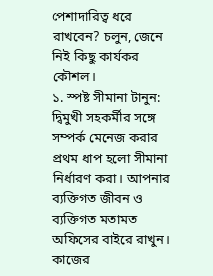পেশাদারিত্ব ধরে রাখবেন? চলুন, জেনে নিই কিছু কার্যকর কৌশল।
১. স্পষ্ট সীমানা টানুন:
দ্বিমুখী সহকর্মীর সঙ্গে সম্পর্ক মেনেজ করার প্রথম ধাপ হলো সীমানা নির্ধারণ করা। আপনার ব্যক্তিগত জীবন ও ব্যক্তিগত মতামত অফিসের বাইরে রাখুন। কাজের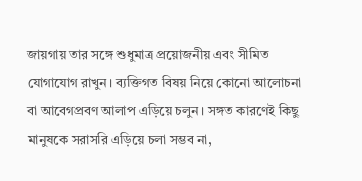জায়গায় তার সঙ্গে শুধুমাত্র প্রয়োজনীয় এবং সীমিত যোগাযোগ রাখুন। ব্যক্তিগত বিষয় নিয়ে কোনো আলোচনা বা আবেগপ্রবণ আলাপ এড়িয়ে চলুন। সঙ্গত কারণেই কিছু মানুষকে সরাসরি এড়িয়ে চলা সম্ভব না,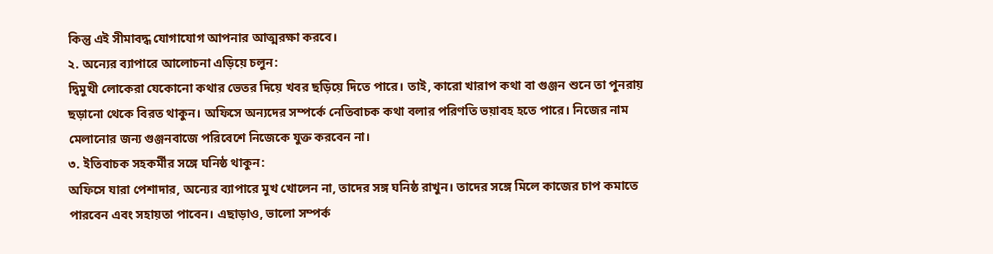কিন্তু এই সীমাবদ্ধ যোগাযোগ আপনার আত্মরক্ষা করবে।
২. অন্যের ব্যাপারে আলোচনা এড়িয়ে চলুন:
দ্বিমুখী লোকেরা যেকোনো কথার ভেতর দিয়ে খবর ছড়িয়ে দিতে পারে। তাই, কারো খারাপ কথা বা গুঞ্জন শুনে তা পুনরায় ছড়ানো থেকে বিরত থাকুন। অফিসে অন্যদের সম্পর্কে নেতিবাচক কথা বলার পরিণতি ভয়াবহ হতে পারে। নিজের নাম মেলানোর জন্য গুঞ্জনবাজে পরিবেশে নিজেকে যুক্ত করবেন না।
৩. ইতিবাচক সহকর্মীর সঙ্গে ঘনিষ্ঠ থাকুন:
অফিসে যারা পেশাদার, অন্যের ব্যাপারে মুখ খোলেন না, তাদের সঙ্গ ঘনিষ্ঠ রাখুন। তাদের সঙ্গে মিলে কাজের চাপ কমাতে পারবেন এবং সহায়তা পাবেন। এছাড়াও, ভালো সম্পর্ক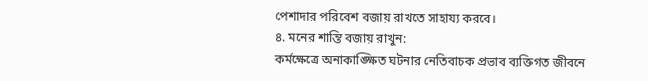পেশাদার পরিবেশ বজায় রাখতে সাহায্য করবে।
৪. মনের শান্তি বজায় রাখুন:
কর্মক্ষেত্রে অনাকাঙ্ক্ষিত ঘটনার নেতিবাচক প্রভাব ব্যক্তিগত জীবনে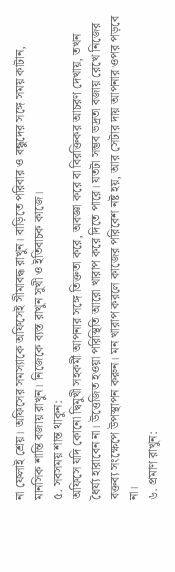না ফেলাই শ্রেয়। অফিসের সমস্যাকে অফিসেই সীমাবদ্ধ রাখুন। বাড়িতে পরিবার ও বন্ধুদের সঙ্গে সময় কাটান, মানসিক শান্তি বজায় রাখুন। নিজেকে ব্যস্ত রাখুন সুখী ও ইতিবাচক কাজে।
৫. সবসময় শান্ত থাকুন:
অফিসে যদি কোনো দ্বিমুখী সহকর্মী আপনার সঙ্গে তিক্ততা করে, অবজ্ঞা করে বা বিরক্তিকর আচরণ দেখায়, তখন ধৈর্য্য হারাবেন না। উত্তেজিত হওয়া পরিস্থিতি আরো খারাপ করে দিতে পারে। যতটা সম্ভব ভদ্রতা বজায় রেখে নিজের বক্তব্য সংক্ষেপে উপস্থাপন করুন। মন খারাপ করলে কাজের পরিবেশ নষ্ট হয়, আর সেটার দায় আপনার ওপর পড়বে না।
৬. প্রমাণ রাখুন: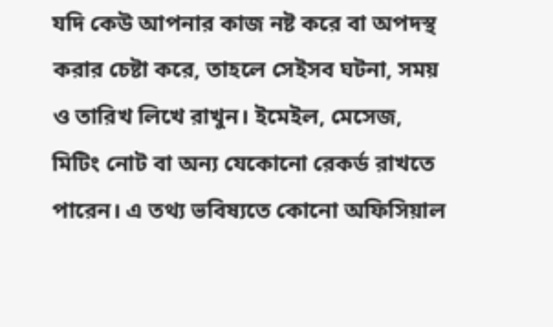যদি কেউ আপনার কাজ নষ্ট করে বা অপদস্থ করার চেষ্টা করে, তাহলে সেইসব ঘটনা, সময় ও তারিখ লিখে রাখুন। ইমেইল, মেসেজ, মিটিং নোট বা অন্য যেকোনো রেকর্ড রাখতে পারেন। এ তথ্য ভবিষ্যতে কোনো অফিসিয়াল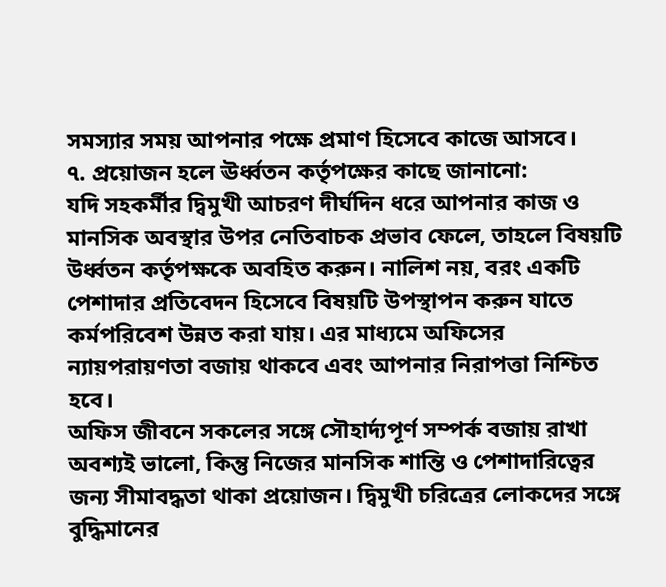সমস্যার সময় আপনার পক্ষে প্রমাণ হিসেবে কাজে আসবে।
৭. প্রয়োজন হলে ঊর্ধ্বতন কর্তৃপক্ষের কাছে জানানো:
যদি সহকর্মীর দ্বিমুখী আচরণ দীর্ঘদিন ধরে আপনার কাজ ও মানসিক অবস্থার উপর নেতিবাচক প্রভাব ফেলে, তাহলে বিষয়টি উর্ধ্বতন কর্তৃপক্ষকে অবহিত করুন। নালিশ নয়, বরং একটি পেশাদার প্রতিবেদন হিসেবে বিষয়টি উপস্থাপন করুন যাতে কর্মপরিবেশ উন্নত করা যায়। এর মাধ্যমে অফিসের ন্যায়পরায়ণতা বজায় থাকবে এবং আপনার নিরাপত্তা নিশ্চিত হবে।
অফিস জীবনে সকলের সঙ্গে সৌহার্দ্যপূর্ণ সম্পর্ক বজায় রাখা অবশ্যই ভালো, কিন্তু নিজের মানসিক শান্তি ও পেশাদারিত্বের জন্য সীমাবদ্ধতা থাকা প্রয়োজন। দ্বিমুখী চরিত্রের লোকদের সঙ্গে বুদ্ধিমানের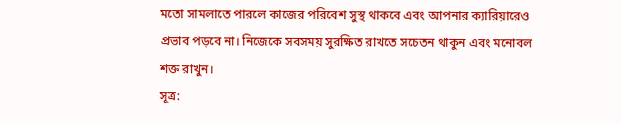মতো সামলাতে পারলে কাজের পরিবেশ সুস্থ থাকবে এবং আপনার ক্যারিয়ারেও প্রভাব পড়বে না। নিজেকে সবসময় সুরক্ষিত রাখতে সচেতন থাকুন এবং মনোবল শক্ত রাখুন।
সূত্র: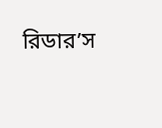রিডার’স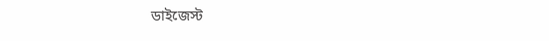ডাইজেস্ট